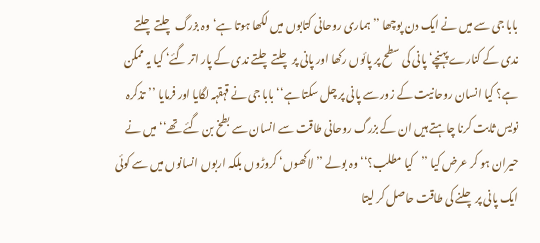بابا جی سے میں نے ایک دن پوچھا ’’ ہماری روحانی کتابوں میں لکھا ہوتا ہے‘وہ بزرگ چلتے چلتے ندی کے کنارے پہنچے‘ پانی کی سطح پر پائوں رکھا اور پانی پر چلتے چلتے ندی کے پار اتر گئے‘ کیا یہ ممکن ہے؟ کیا انسان روحانیت کے زور سے پانی پر چل سکتا ہے‘‘ بابا جی نے قہقہہ لگایا اور فرمایا ’’تذکرہ نویس ثابت کرنا چاہتے ہیں ان کے بزرگ روحانی طاقت سے انسان سے بطخ بن گئے تھے‘‘ میں نے حیران ہو کر عرض کیا ’’کیا مطلب؟‘‘ وہ بولے ’’ لاکھوں‘ کروڑوں بلکہ اربوں انسانوں میں سے کوئی ایک پانی پر چلنے کی طاقت حاصل کر لیتا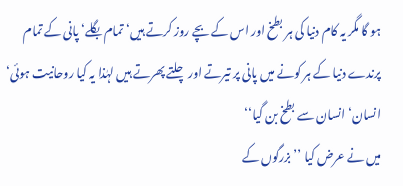ہو گا مگر یہ کام دنیا کی ہر بطخ اور اس کے بچے روز کرتے ہیں‘ تمام بگلے‘ پانی کے تمام پرندے دنیا کے ہر کونے میں پانی پر تیرتے اور چلتے پھرتے ہیں لہٰذا یہ کیا روحانیت ہوئی‘ انسان‘ انسان سے بطخ بن گیا‘‘
میں نے عرض کیا ’’ بزرگوں کے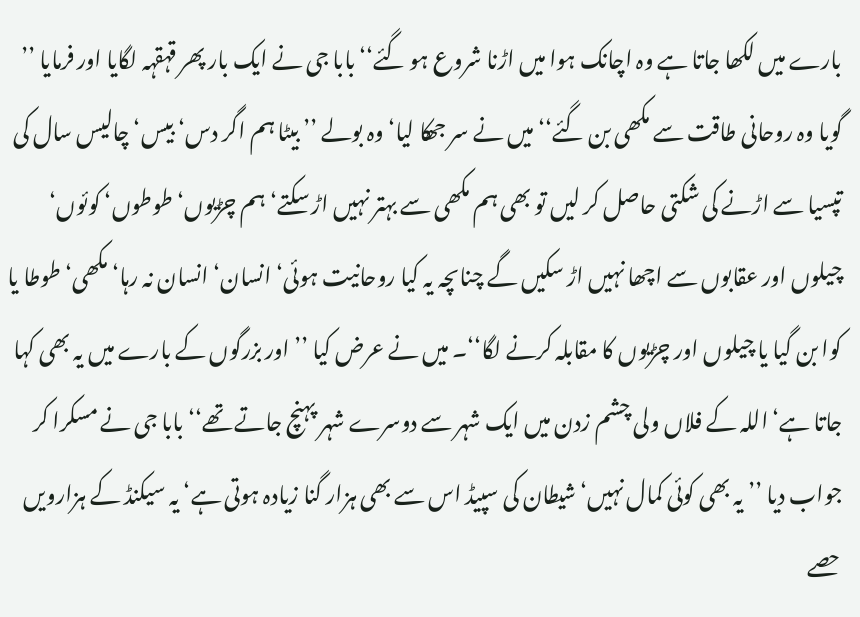بارے میں لکھا جاتا ہے وہ اچانک ہوا میں اڑنا شروع ہو گئے‘‘ بابا جی نے ایک بار پھر قہقہہ لگایا اور فرمایا ’’ گویا وہ روحانی طاقت سے مکھی بن گئے‘‘ میں نے سر جھکا لیا‘ وہ بولے ’’ بیٹا ہم اگر دس‘ بیس‘ چالیس سال کی تپسیا سے اڑنے کی شکتی حاصل کر لیں تو بھی ہم مکھی سے بہتر نہیں اڑ سکتے‘ ہم چڑیوں‘ طوطوں‘ کوئوں‘ چیلوں اور عقابوں سے اچھا نہیں اڑ سکیں گے چناںچہ یہ کیا روحانیت ہوئی‘ انسان‘ انسان نہ رہا‘ مکھی‘ طوطا یا کوا بن گیا یا چیلوں اور چڑیوں کا مقابلہ کرنے لگا‘‘۔ میں نے عرض کیا ’’ اور بزرگوں کے بارے میں یہ بھی کہا جاتا ہے‘ اللہ کے فلاں ولی چشم زدن میں ایک شہر سے دوسرے شہر پہنچ جاتے تھے‘‘ بابا جی نے مسکرا کر جواب دیا ’’ یہ بھی کوئی کمال نہیں‘ شیطان کی سپیڈ اس سے بھی ہزار گنا زیادہ ہوتی ہے‘ یہ سیکنڈ کے ہزارویں حصے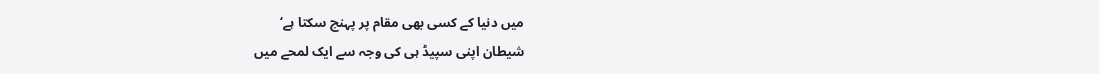میں دنیا کے کسی بھی مقام پر پہنچ سکتا ہے‘
شیطان اپنی سپیڈ ہی کی وجہ سے ایک لمحے میں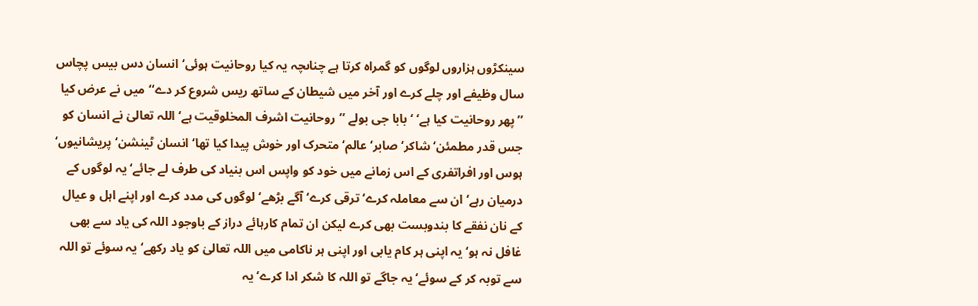سینکڑوں ہزاروں لوگوں کو گمراہ کرتا ہے چناںچہ یہ کیا روحانیت ہوئی‘ انسان دس بیس پچاس سال وظیفے اور چلے کرے اور آخر میں شیطان کے ساتھ ریس شروع کر دے‘‘ میں نے عرض کیا ’’ پھر روحانیت کیا ہے‘ ‘ بابا جی بولے ’’روحانیت اشرف المخلوقیت ہے‘ اللہ تعالیٰ نے انسان کو جس قدر مطمئن‘ شاکر‘ صابر‘ عالم‘ متحرک اور خوش پیدا کیا تھا‘ انسان ٹینشن‘ پریشانیوں‘ ہوس اور افراتفری کے اس زمانے میں خود کو واپس اس بنیاد کی طرف لے جائے‘ یہ لوگوں کے درمیان رہے‘ ان سے معاملہ کرے‘ ترقی کرے‘ آگے بڑھے‘ لوگوں کی مدد کرے اور اپنے اہل و عیال کے نان نفقے کا بندوبست بھی کرے لیکن ان تمام کارہائے دراز کے باوجود اللہ کی یاد سے بھی غافل نہ ہو‘ یہ اپنی ہر کام یابی اور اپنی ہر ناکامی میں اللہ تعالیٰ کو یاد رکھے‘ یہ سوئے تو اللہ سے توبہ کر کے سوئے‘ یہ جاگے تو اللہ کا شکر ادا کرے‘ یہ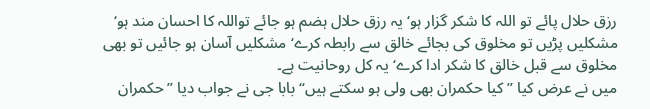رزق حلال پائے تو اللہ کا شکر گزار ہو‘ یہ رزق حلال ہضم ہو جائے تواللہ کا احسان مند ہو‘ مشکلیں پڑیں تو مخلوق کی بجائے خالق سے رابطہ کرے‘ مشکلیں آسان ہو جائیں تو بھی مخلوق سے قبل خالق کا شکر ادا کرے‘ یہ کل روحانیت ہے۔
میں نے عرض کیا ’’ کیا حکمران بھی ولی ہو سکتے ہیں‘‘ بابا جی نے جواب دیا ’’ حکمران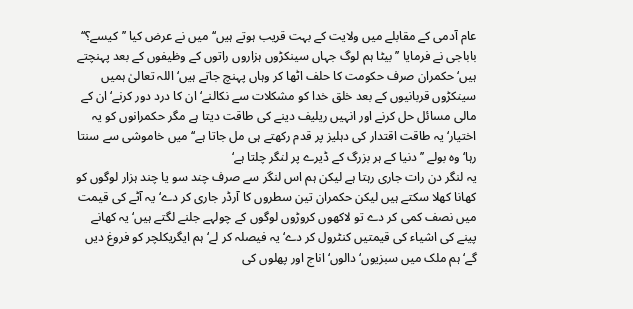عام آدمی کے مقابلے میں ولایت کے بہت قریب ہوتے ہیں‘‘ میں نے عرض کیا ’’کیسے؟‘‘ باباجی نے فرمایا ’’ بیٹا ہم لوگ جہاں سینکڑوں ہزاروں راتوں کے وظیفوں کے بعد پہنچتے ہیں‘ حکمران صرف حکومت کا حلف اٹھا کر وہاں پہنچ جاتے ہیں‘ اللہ تعالیٰ ہمیں سینکڑوں قربانیوں کے بعد خلق خدا کو مشکلات سے نکالنے‘ ان کا درد دور کرنے‘ ان کے مالی مسائل حل کرنے اور انہیں ریلیف دینے کی طاقت دیتا ہے مگر حکمرانوں کو یہ اختیار‘ یہ طاقت اقتدار کی دہلیز پر قدم رکھتے ہی مل جاتا ہے‘‘ میں خاموشی سے سنتا رہا‘ وہ بولے ’’ دنیا کے ہر بزرگ کے ڈیرے پر لنگر چلتا ہے‘
یہ لنگر دن رات جاری رہتا ہے لیکن ہم اس لنگر سے صرف چند سو یا چند ہزار لوگوں کو کھانا کھلا سکتے ہیں لیکن حکمران تین سطروں کا آرڈر جاری کر دے‘ یہ آٹے کی قیمت میں نصف کمی کر دے تو لاکھوں کروڑوں لوگوں کے چولہے جلنے لگتے ہیں‘ یہ کھانے پینے کی اشیاء کی قیمتیں کنٹرول کر دے‘ یہ فیصلہ کر لے‘ ہم ایگریکلچر کو فروغ دیں گے‘ ہم ملک میں سبزیوں‘ دالوں‘ اناج اور پھلوں کی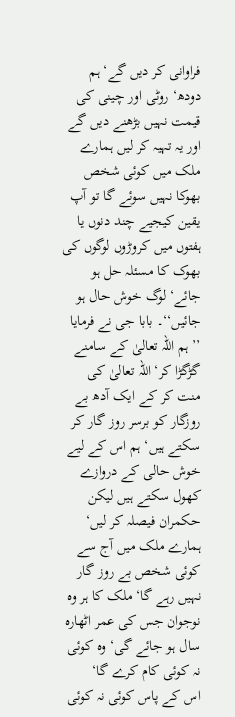فراوانی کر دیں گے‘ ہم دودھ‘ روٹی اور چینی کی قیمت نہیں بڑھنے دیں گے اور یہ تہیہ کر لیں ہمارے ملک میں کوئی شخص بھوکا نہیں سوئے گا تو آپ یقین کیجیے چند دنوں یا ہفتوں میں کروڑوں لوگوں کی بھوک کا مسئلہ حل ہو جائے‘ لوگ خوش حال ہو جائیں‘‘۔ بابا جی نے فرمایا ’’ ہم اللہ تعالیٰ کے سامنے گڑگڑا کر‘ اللہ تعالیٰ کی منت کر کے ایک آدھ بے روزگار کو برسر روز گار کر سکتے ہیں‘ ہم اس کے لیے خوش حالی کے دروازے کھول سکتے ہیں لیکن حکمران فیصلہ کر لیں‘ ہمارے ملک میں آج سے کوئی شخص بے روز گار نہیں رہے گا‘ ملک کا ہر وہ نوجوان جس کی عمر اٹھارہ سال ہو جائے گی‘ وہ کوئی نہ کوئی کام کرے گا‘
اس کے پاس کوئی نہ کوئی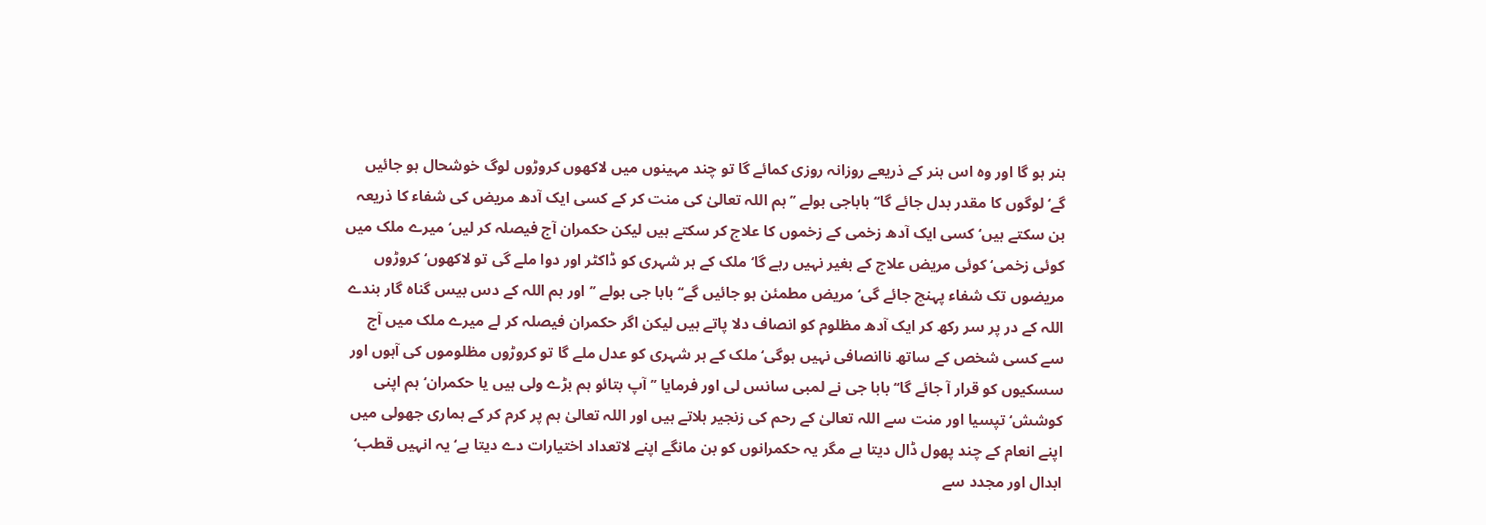ہنر ہو گا اور وہ اس ہنر کے ذریعے روزانہ روزی کمائے گا تو چند مہینوں میں لاکھوں کروڑوں لوگ خوشحال ہو جائیں گے‘ لوگوں کا مقدر بدل جائے گا‘‘ باباجی بولے ’’ ہم اللہ تعالیٰ کی منت کر کے کسی ایک آدھ مریض کی شفاء کا ذریعہ بن سکتے ہیں‘ کسی ایک آدھ زخمی کے زخموں کا علاج کر سکتے ہیں لیکن حکمران آج فیصلہ کر لیں‘ میرے ملک میں کوئی زخمی‘ کوئی مریض علاج کے بغیر نہیں رہے گا‘ ملک کے ہر شہری کو ڈاکٹر اور دوا ملے گی تو لاکھوں‘ کروڑوں مریضوں تک شفاء پہنچ جائے گی‘ مریض مطمئن ہو جائیں گے‘‘ بابا جی بولے ’’اور ہم اللہ کے دس بیس گناہ گار بندے اللہ کے در پر سر رکھ کر ایک آدھ مظلوم کو انصاف دلا پاتے ہیں لیکن اگر حکمران فیصلہ کر لے میرے ملک میں آج سے کسی شخص کے ساتھ ناانصافی نہیں ہوگی‘ ملک کے ہر شہری کو عدل ملے گا تو کروڑوں مظلوموں کی آہوں اور سسکیوں کو قرار آ جائے گا‘‘ بابا جی نے لمبی سانس لی اور فرمایا ’’ آپ بتائو ہم بڑے ولی ہیں یا حکمران‘ ہم اپنی کوشش‘ تپسیا اور منت سے اللہ تعالیٰ کے رحم کی زنجیر ہلاتے ہیں اور اللہ تعالیٰ ہم پر کرم کر کے ہماری جھولی میں اپنے انعام کے چند پھول ڈال دیتا ہے مگر یہ حکمرانوں کو بن مانگے اپنے لاتعداد اختیارات دے دیتا ہے‘ یہ انہیں قطب‘ ابدال اور مجدد سے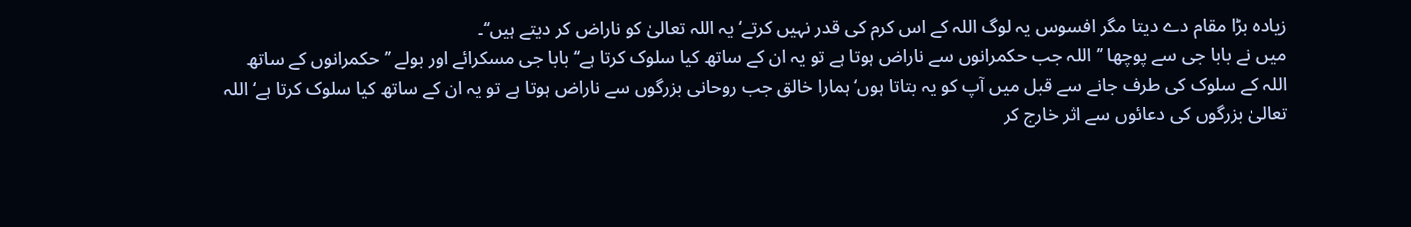زیادہ بڑا مقام دے دیتا مگر افسوس یہ لوگ اللہ کے اس کرم کی قدر نہیں کرتے‘ یہ اللہ تعالیٰ کو ناراض کر دیتے ہیں‘‘۔
میں نے بابا جی سے پوچھا ’’اللہ جب حکمرانوں سے ناراض ہوتا ہے تو یہ ان کے ساتھ کیا سلوک کرتا ہے‘‘ بابا جی مسکرائے اور بولے ’’ حکمرانوں کے ساتھ اللہ کے سلوک کی طرف جانے سے قبل میں آپ کو یہ بتاتا ہوں‘ ہمارا خالق جب روحانی بزرگوں سے ناراض ہوتا ہے تو یہ ان کے ساتھ کیا سلوک کرتا ہے‘ اللہ تعالیٰ بزرگوں کی دعائوں سے اثر خارج کر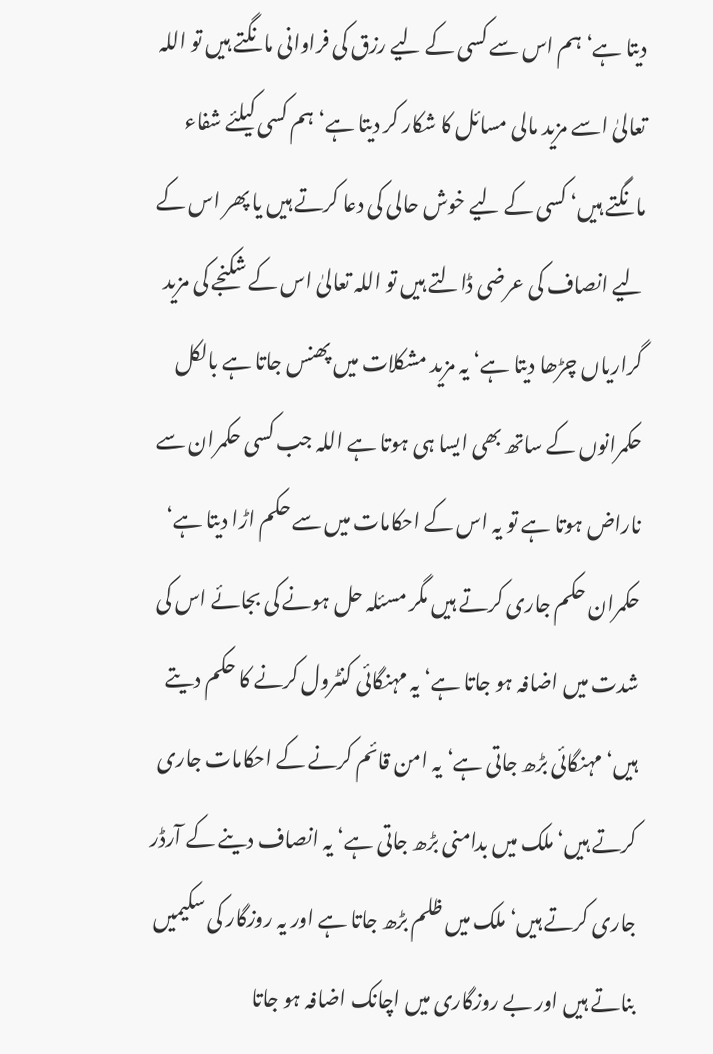دیتا ہے‘ ہم اس سے کسی کے لیے رزق کی فراوانی مانگتے ہیں تو اللہ تعالیٰ اسے مزید مالی مسائل کا شکار کر دیتا ہے‘ ہم کسی کیلئے شفاء مانگتے ہیں‘ کسی کے لیے خوش حالی کی دعا کرتے ہیں یا پھر اس کے لیے انصاف کی عرضی ڈالتے ہیں تو اللہ تعالیٰ اس کے شکنجے کی مزید گراریاں چڑھا دیتا ہے‘ یہ مزید مشکلات میں پھنس جاتا ہے بالکل حکمرانوں کے ساتھ بھی ایسا ہی ہوتا ہے اللہ جب کسی حکمران سے ناراض ہوتا ہے تو یہ اس کے احکامات میں سے حکم اڑا دیتا ہے‘
حکمران حکم جاری کرتے ہیں مگر مسئلہ حل ہونے کی بجائے اس کی شدت میں اضافہ ہو جاتا ہے‘ یہ مہنگائی کنٹرول کرنے کا حکم دیتے ہیں‘ مہنگائی بڑھ جاتی ہے‘ یہ امن قائم کرنے کے احکامات جاری کرتے ہیں‘ ملک میں بدامنی بڑھ جاتی ہے‘ یہ انصاف دینے کے آرڈر جاری کرتے ہیں‘ ملک میں ظلم بڑھ جاتا ہے اور یہ روزگار کی سکیمیں بناتے ہیں اور بے روزگاری میں اچانک اضافہ ہو جاتا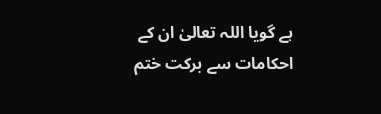ہے گویا اللہ تعالیٰ ان کے احکامات سے برکت ختم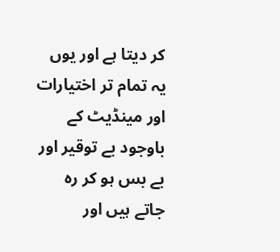کر دیتا ہے اور یوں یہ تمام تر اختیارات اور مینڈیٹ کے باوجود بے توقیر اور بے بس ہو کر رہ جاتے ہیں اور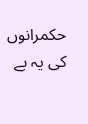حکمرانوں کی یہ بے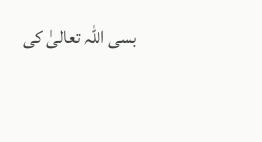بسی اللہ تعالیٰ کی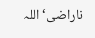ناراضی‘ اللہ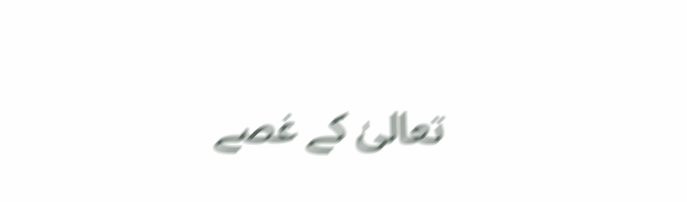تعالیٰ کے غصے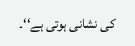کی نشانی ہوتی ہے‘‘۔